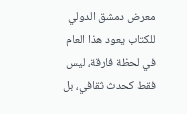معرض دمشق الدولي للكتاب يعود هذا العام في لحظة فارقة، ليس فقط كحدث ثقافي، بل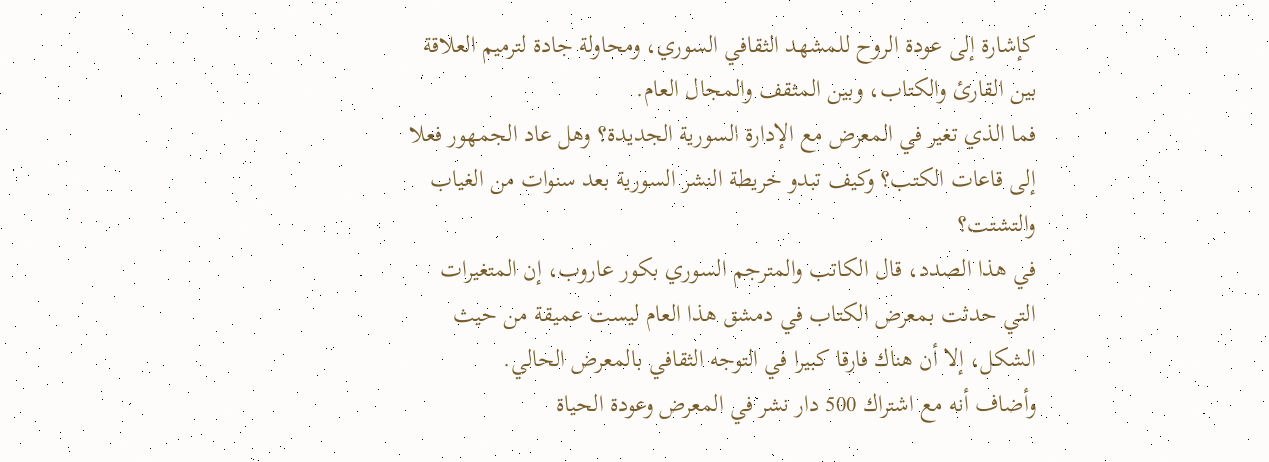كإشارة إلى عودة الروح للمشهد الثقافي السوري، ومحاولة جادة لترميم العلاقة بين القارئ والكتاب، وبين المثقف والمجال العام.
فما الذي تغير في المعرض مع الإدارة السورية الجديدة؟ وهل عاد الجمهور فعلا إلى قاعات الكتب؟ وكيف تبدو خريطة النشر السورية بعد سنوات من الغياب والتشتت؟
في هذا الصدد، قال الكاتب والمترجم السوري بكور عاروب، إن المتغيرات التي حدثت بمعرض الكتاب في دمشق هذا العام ليست عميقة من حيث الشكل، إلا أن هناك فارقا كبيرا في التوجه الثقافي بالمعرض الحالي.
وأضاف أنه مع اشتراك 500 دار نشر في المعرض وعودة الحياة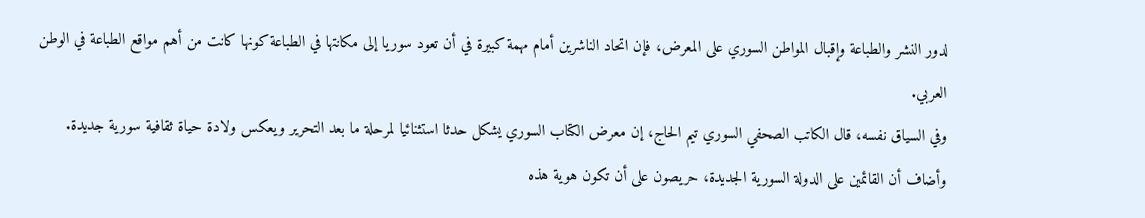لدور النشر والطباعة وإقبال المواطن السوري على المعرض، فإن اتحاد الناشرين أمام مهمة كبيرة في أن تعود سوريا إلى مكانتها في الطباعة كونها كانت من أهم مواقع الطباعة في الوطن العربي.
وفي السياق نفسه، قال الكاتب الصحفي السوري تيم الحاج، إن معرض الكتاب السوري يشكل حدثا استثنائيا لمرحلة ما بعد التحرير ويعكس ولادة حياة ثقافية سورية جديدة.
وأضاف أن القائمين على الدولة السورية الجديدة، حريصون على أن تكون هوية هذه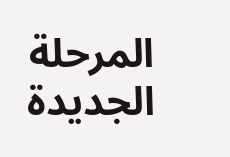المرحلة الجديدة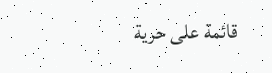قائمة على حرية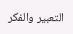التعبير والفكر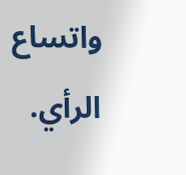واتساع الرأي.